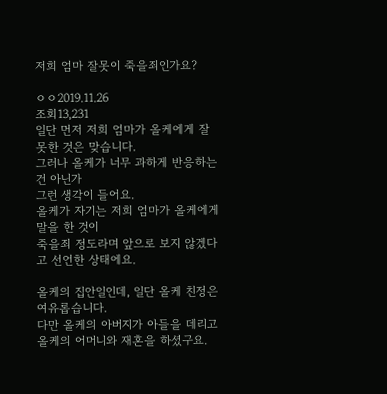저희 엄마 잘못이 죽을죄인가요?

ㅇㅇ2019.11.26
조회13,231
일단 먼저 저희 엄마가 올케에게 잘못한 것은 맞습니다.
그러나 올케가 너무 과하게 반응하는 건 아닌가
그런 생각이 들어요.
올케가 자기는 저희 엄마가 올케에게 말을 한 것이
죽을죄 정도라며 앞으로 보지 않겠다고 선언한 상태에요.

올케의 집안일인데, 일단 올케 친정은 여유롭습니다.
다만 올케의 아버지가 아들을 데리고 올케의 어머니와 재혼을 하셨구요.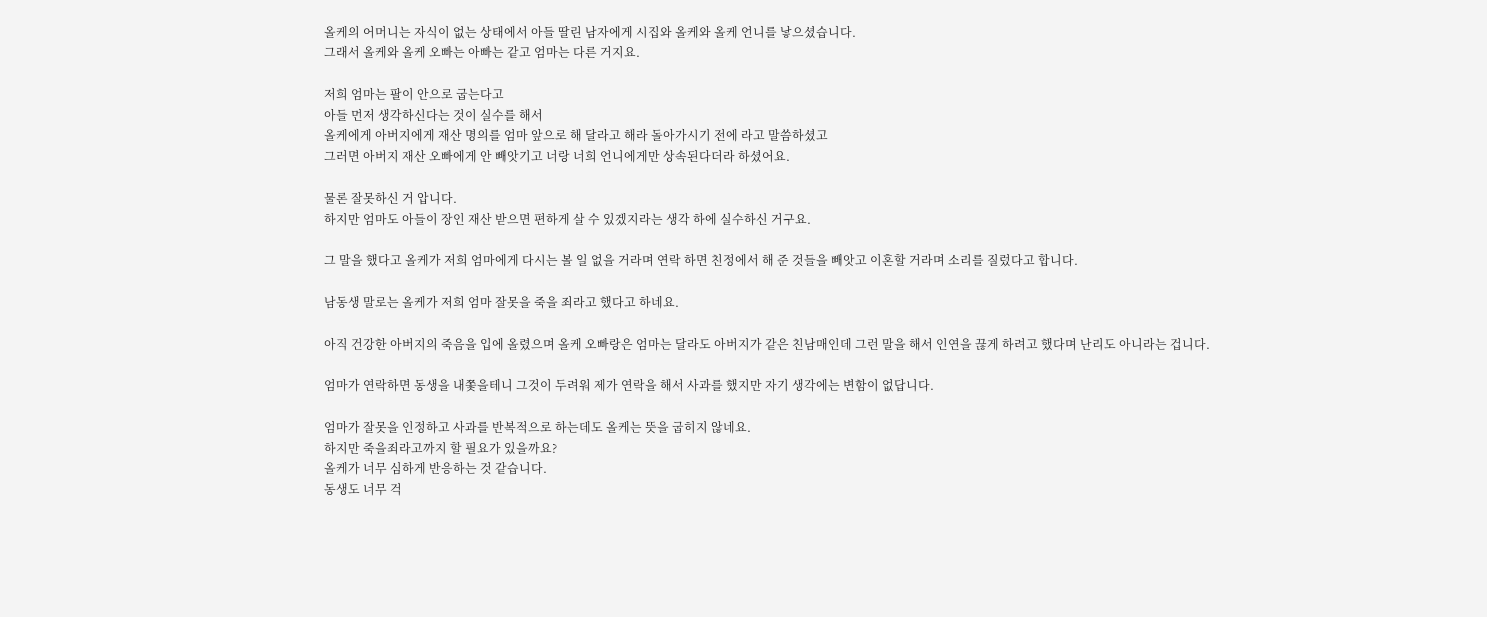올케의 어머니는 자식이 없는 상태에서 아들 딸린 남자에게 시집와 올케와 올케 언니를 낳으셨습니다.
그래서 올케와 올케 오빠는 아빠는 같고 엄마는 다른 거지요.

저희 엄마는 팔이 안으로 굽는다고
아들 먼저 생각하신다는 것이 실수를 해서
올케에게 아버지에게 재산 명의를 엄마 앞으로 해 달라고 해라 돌아가시기 전에 라고 말씀하셨고
그러면 아버지 재산 오빠에게 안 빼앗기고 너랑 너희 언니에게만 상속된다더라 하셨어요.

물론 잘못하신 거 압니다.
하지만 엄마도 아들이 장인 재산 받으면 편하게 살 수 있겠지라는 생각 하에 실수하신 거구요.

그 말을 했다고 올케가 저희 엄마에게 다시는 볼 일 없을 거라며 연락 하면 친정에서 해 준 것들을 빼앗고 이혼할 거라며 소리를 질렀다고 합니다.

남동생 말로는 올케가 저희 엄마 잘못을 죽을 죄라고 했다고 하네요.

아직 건강한 아버지의 죽음을 입에 올렸으며 올케 오빠랑은 엄마는 달라도 아버지가 같은 친남매인데 그런 말을 해서 인연을 끊게 하려고 했다며 난리도 아니라는 겁니다.

엄마가 연락하면 동생을 내쫓을테니 그것이 두려워 제가 연락을 해서 사과를 했지만 자기 생각에는 변함이 없답니다.

엄마가 잘못을 인정하고 사과를 반복적으로 하는데도 올케는 뜻을 굽히지 않네요.
하지만 죽을죄라고까지 할 필요가 있을까요?
올케가 너무 심하게 반응하는 것 같습니다.
동생도 너무 걱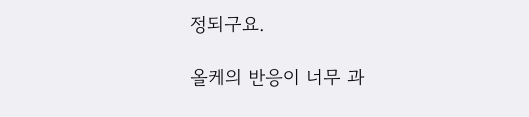정되구요.

올케의 반응이 너무 과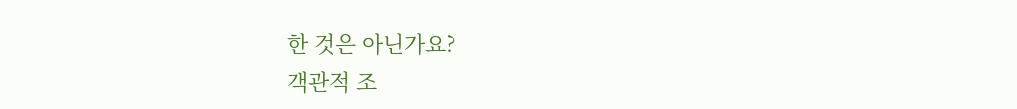한 것은 아닌가요?
객관적 조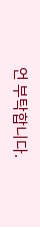언 부탁합니다.